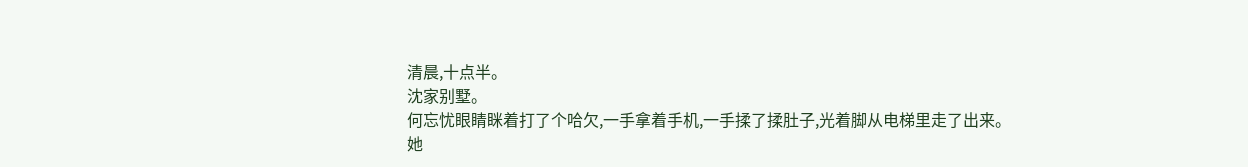清晨,十点半。
沈家别墅。
何忘忧眼睛眯着打了个哈欠,一手拿着手机,一手揉了揉肚子,光着脚从电梯里走了出来。
她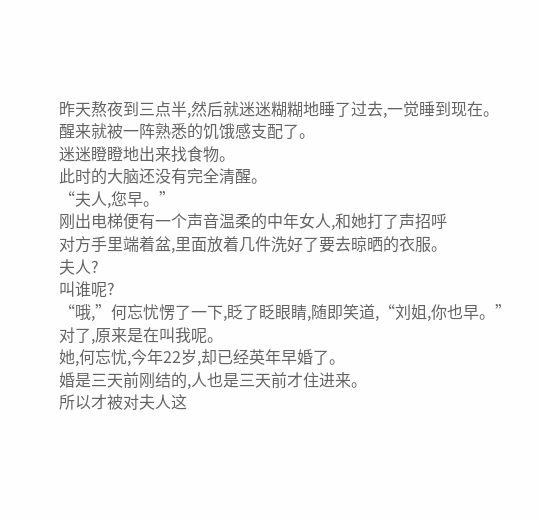昨天熬夜到三点半,然后就迷迷糊糊地睡了过去,一觉睡到现在。
醒来就被一阵熟悉的饥饿感支配了。
迷迷瞪瞪地出来找食物。
此时的大脑还没有完全清醒。
“夫人,您早。”
刚出电梯便有一个声音温柔的中年女人,和她打了声招呼
对方手里端着盆,里面放着几件洗好了要去晾晒的衣服。
夫人?
叫谁呢?
“哦,”何忘忧愣了一下,眨了眨眼睛,随即笑道,“刘姐,你也早。”
对了,原来是在叫我呢。
她,何忘忧,今年22岁,却已经英年早婚了。
婚是三天前刚结的,人也是三天前才住进来。
所以才被对夫人这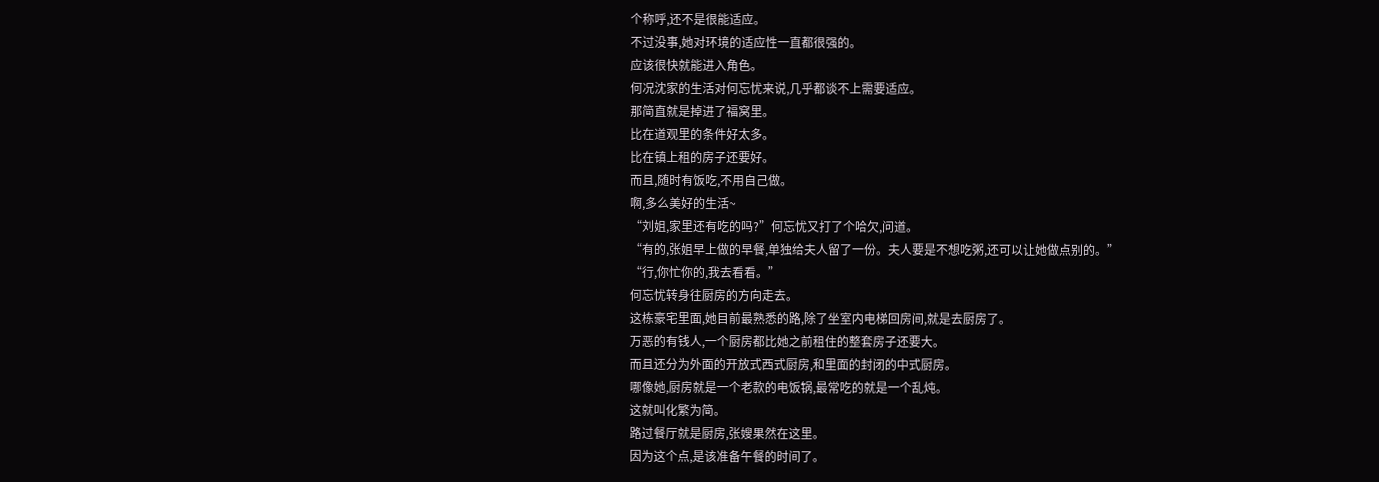个称呼,还不是很能适应。
不过没事,她对环境的适应性一直都很强的。
应该很快就能进入角色。
何况沈家的生活对何忘忧来说,几乎都谈不上需要适应。
那简直就是掉进了福窝里。
比在道观里的条件好太多。
比在镇上租的房子还要好。
而且,随时有饭吃,不用自己做。
啊,多么美好的生活~
“刘姐,家里还有吃的吗?”何忘忧又打了个哈欠,问道。
“有的,张姐早上做的早餐,单独给夫人留了一份。夫人要是不想吃粥,还可以让她做点别的。”
“行,你忙你的,我去看看。”
何忘忧转身往厨房的方向走去。
这栋豪宅里面,她目前最熟悉的路,除了坐室内电梯回房间,就是去厨房了。
万恶的有钱人,一个厨房都比她之前租住的整套房子还要大。
而且还分为外面的开放式西式厨房,和里面的封闭的中式厨房。
哪像她,厨房就是一个老款的电饭锅,最常吃的就是一个乱炖。
这就叫化繁为简。
路过餐厅就是厨房,张嫂果然在这里。
因为这个点,是该准备午餐的时间了。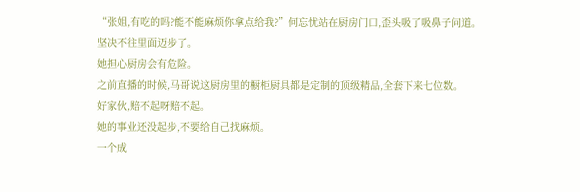“张姐,有吃的吗?能不能麻烦你拿点给我?”何忘忧站在厨房门口,歪头吸了吸鼻子问道。
坚决不往里面迈步了。
她担心厨房会有危险。
之前直播的时候,马哥说这厨房里的橱柜厨具都是定制的顶级精品,全套下来七位数。
好家伙,赔不起呀赔不起。
她的事业还没起步,不要给自己找麻烦。
一个成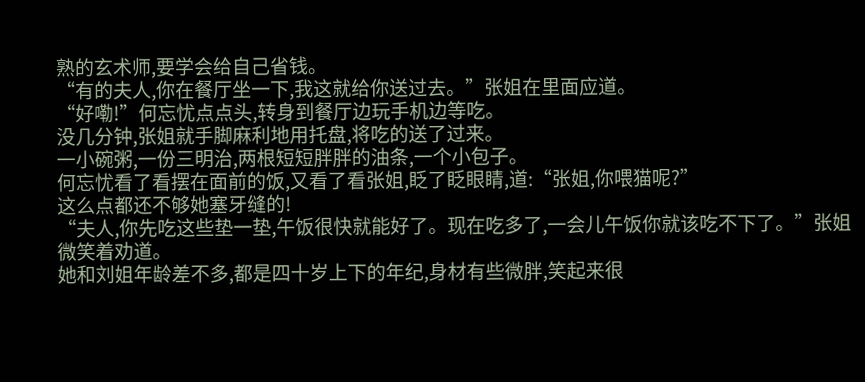熟的玄术师,要学会给自己省钱。
“有的夫人,你在餐厅坐一下,我这就给你送过去。”张姐在里面应道。
“好嘞!”何忘忧点点头,转身到餐厅边玩手机边等吃。
没几分钟,张姐就手脚麻利地用托盘,将吃的送了过来。
一小碗粥,一份三明治,两根短短胖胖的油条,一个小包子。
何忘忧看了看摆在面前的饭,又看了看张姐,眨了眨眼睛,道:“张姐,你喂猫呢?”
这么点都还不够她塞牙缝的!
“夫人,你先吃这些垫一垫,午饭很快就能好了。现在吃多了,一会儿午饭你就该吃不下了。”张姐微笑着劝道。
她和刘姐年龄差不多,都是四十岁上下的年纪,身材有些微胖,笑起来很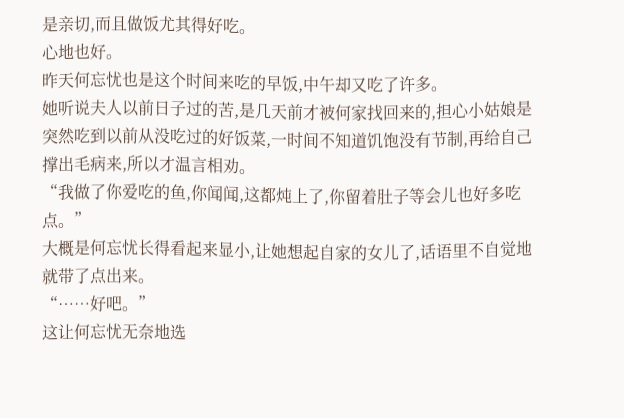是亲切,而且做饭尤其得好吃。
心地也好。
昨天何忘忧也是这个时间来吃的早饭,中午却又吃了许多。
她听说夫人以前日子过的苦,是几天前才被何家找回来的,担心小姑娘是突然吃到以前从没吃过的好饭菜,一时间不知道饥饱没有节制,再给自己撑出毛病来,所以才温言相劝。
“我做了你爱吃的鱼,你闻闻,这都炖上了,你留着肚子等会儿也好多吃点。”
大概是何忘忧长得看起来显小,让她想起自家的女儿了,话语里不自觉地就带了点出来。
“……好吧。”
这让何忘忧无奈地选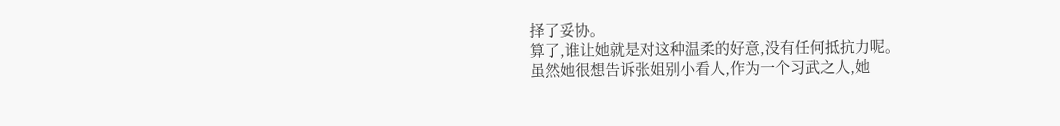择了妥协。
算了,谁让她就是对这种温柔的好意,没有任何抵抗力呢。
虽然她很想告诉张姐别小看人,作为一个习武之人,她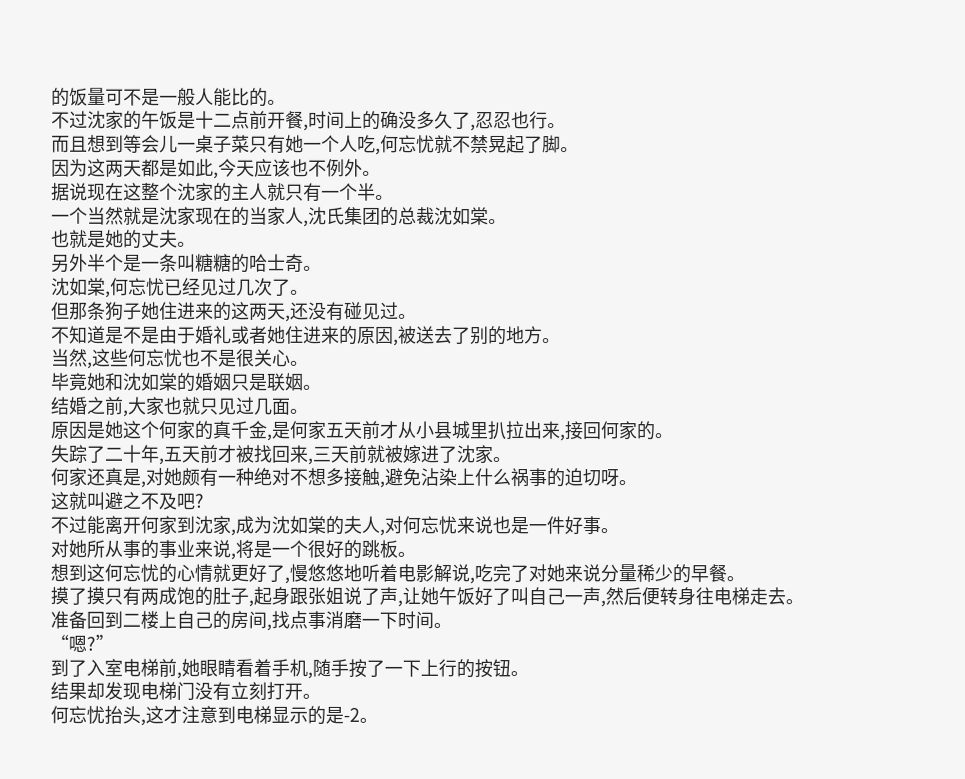的饭量可不是一般人能比的。
不过沈家的午饭是十二点前开餐,时间上的确没多久了,忍忍也行。
而且想到等会儿一桌子菜只有她一个人吃,何忘忧就不禁晃起了脚。
因为这两天都是如此,今天应该也不例外。
据说现在这整个沈家的主人就只有一个半。
一个当然就是沈家现在的当家人,沈氏集团的总裁沈如棠。
也就是她的丈夫。
另外半个是一条叫糖糖的哈士奇。
沈如棠,何忘忧已经见过几次了。
但那条狗子她住进来的这两天,还没有碰见过。
不知道是不是由于婚礼或者她住进来的原因,被送去了别的地方。
当然,这些何忘忧也不是很关心。
毕竟她和沈如棠的婚姻只是联姻。
结婚之前,大家也就只见过几面。
原因是她这个何家的真千金,是何家五天前才从小县城里扒拉出来,接回何家的。
失踪了二十年,五天前才被找回来,三天前就被嫁进了沈家。
何家还真是,对她颇有一种绝对不想多接触,避免沾染上什么祸事的迫切呀。
这就叫避之不及吧?
不过能离开何家到沈家,成为沈如棠的夫人,对何忘忧来说也是一件好事。
对她所从事的事业来说,将是一个很好的跳板。
想到这何忘忧的心情就更好了,慢悠悠地听着电影解说,吃完了对她来说分量稀少的早餐。
摸了摸只有两成饱的肚子,起身跟张姐说了声,让她午饭好了叫自己一声,然后便转身往电梯走去。
准备回到二楼上自己的房间,找点事消磨一下时间。
“嗯?”
到了入室电梯前,她眼睛看着手机,随手按了一下上行的按钮。
结果却发现电梯门没有立刻打开。
何忘忧抬头,这才注意到电梯显示的是-2。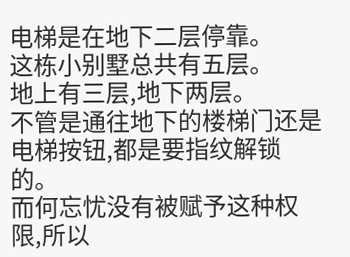电梯是在地下二层停靠。
这栋小别墅总共有五层。
地上有三层,地下两层。
不管是通往地下的楼梯门还是电梯按钮,都是要指纹解锁的。
而何忘忧没有被赋予这种权限,所以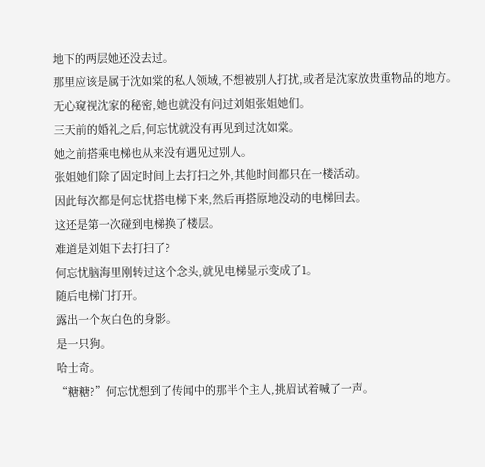地下的两层她还没去过。
那里应该是属于沈如棠的私人领域,不想被别人打扰,或者是沈家放贵重物品的地方。
无心窥视沈家的秘密,她也就没有问过刘姐张姐她们。
三天前的婚礼之后,何忘忧就没有再见到过沈如棠。
她之前搭乘电梯也从来没有遇见过别人。
张姐她们除了固定时间上去打扫之外,其他时间都只在一楼活动。
因此每次都是何忘忧搭电梯下来,然后再搭原地没动的电梯回去。
这还是第一次碰到电梯换了楼层。
难道是刘姐下去打扫了?
何忘忧脑海里刚转过这个念头,就见电梯显示变成了1。
随后电梯门打开。
露出一个灰白色的身影。
是一只狗。
哈士奇。
“糖糖?”何忘忧想到了传闻中的那半个主人,挑眉试着喊了一声。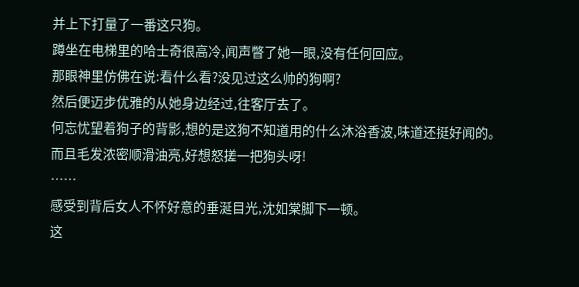并上下打量了一番这只狗。
蹲坐在电梯里的哈士奇很高冷,闻声瞥了她一眼,没有任何回应。
那眼神里仿佛在说:看什么看?没见过这么帅的狗啊?
然后便迈步优雅的从她身边经过,往客厅去了。
何忘忧望着狗子的背影,想的是这狗不知道用的什么沐浴香波,味道还挺好闻的。
而且毛发浓密顺滑油亮,好想怒搓一把狗头呀!
……
感受到背后女人不怀好意的垂涎目光,沈如棠脚下一顿。
这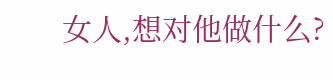女人,想对他做什么?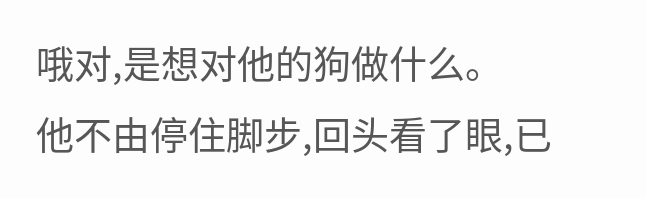哦对,是想对他的狗做什么。
他不由停住脚步,回头看了眼,已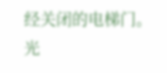经关闭的电梯门。
光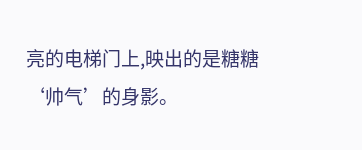亮的电梯门上,映出的是糖糖‘帅气’的身影。